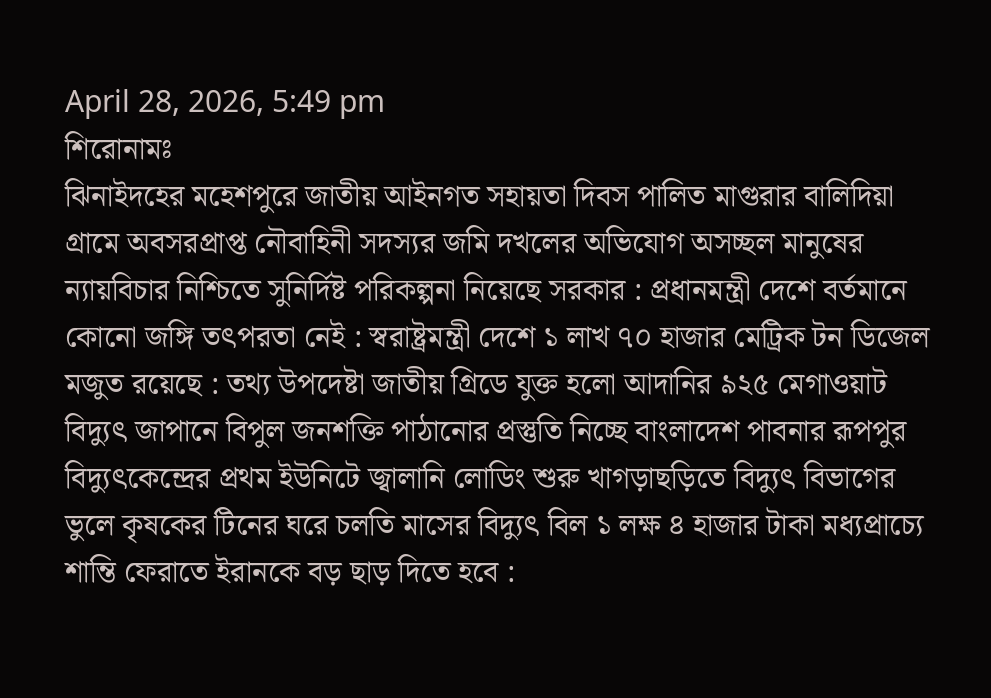April 28, 2026, 5:49 pm
শিরোনামঃ
ঝিনাইদহের মহেশপুরে জাতীয় আইনগত সহায়তা দিবস পালিত মাগুরার বালিদিয়া গ্রামে অবসরপ্রাপ্ত নৌবাহিনী সদস্যর জমি দখলের অভিযোগ অসচ্ছল মানুষের ন্যায়বিচার নিশ্চিতে সুনির্দিষ্ট পরিকল্পনা নিয়েছে সরকার : প্রধানমন্ত্রী দেশে বর্তমানে কোনো জঙ্গি তৎপরতা নেই : স্বরাষ্ট্রমন্ত্রী দেশে ১ লাখ ৭০ হাজার মেট্রিক টন ডিজেল মজুত রয়েছে : তথ্য উপদেষ্টা জাতীয় গ্রিডে যুক্ত হলো আদানির ৯২৫ মেগাওয়াট বিদ্যুৎ জাপানে বিপুল জনশক্তি পাঠানোর প্রস্তুতি নিচ্ছে বাংলাদেশ পাবনার রূপপুর বিদ্যুৎকেন্দ্রের প্রথম ইউনিটে জ্বালানি লোডিং শুরু খাগড়াছড়িতে বিদ্যুৎ বিভাগের ভুলে কৃষকের টিনের ঘরে চলতি মাসের বিদ্যুৎ বিল ১ লক্ষ ৪ হাজার টাকা মধ্যপ্রাচ্যে শান্তি ফেরাতে ইরানকে বড় ছাড় দিতে হবে :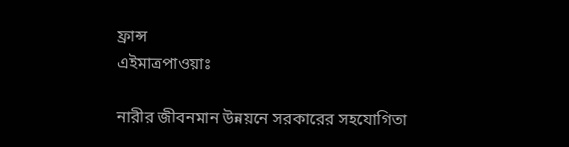ফ্রান্স
এইমাত্রপাওয়াঃ

নারীর জীবনমান উন্নয়নে সরকারের সহযোগিতা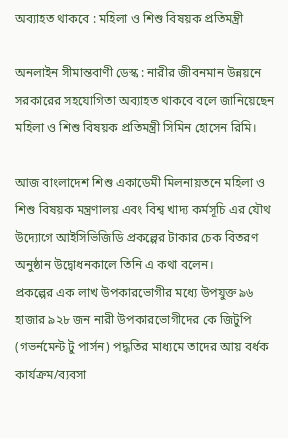অব্যাহত থাকবে : মহিলা ও শিশু বিষয়ক প্রতিমন্ত্রী

অনলাইন সীমান্তবাণী ডেস্ক : নারীর জীবনমান উন্নয়নে সরকারের সহযোগিতা অব্যাহত থাকবে বলে জানিয়েছেন মহিলা ও শিশু বিষয়ক প্রতিমন্ত্রী সিমিন হোসেন রিমি।

আজ বাংলাদেশ শিশু একাডেমী মিলনায়তনে মহিলা ও শিশু বিষয়ক মন্ত্রণালয় এবং বিশ্ব খাদ্য কর্মসূচি এর যৌথ উদ্যোগে আইসিভিজিডি প্রকল্পের টাকার চেক বিতরণ অনুষ্ঠান উদ্বোধনকালে তিনি এ কথা বলেন।
প্রকল্পের এক লাখ উপকারভোগীর মধ্যে উপযুক্ত ৯৬ হাজার ৯২৮ জন নারী উপকারভোগীদের কে জিটুপি (গভর্নমেন্ট টু পার্সন) পদ্ধতির মাধ্যমে তাদের আয় বর্ধক কার্যক্রম/ব্যবসা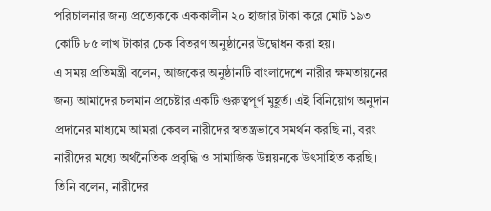পরিচালনার জন্য প্রত্যেককে এককালীন ২০ হাজার টাকা করে মোট ১৯৩ কোটি ৮৫ লাখ টাকার চেক বিতরণ অনুষ্ঠানের উদ্বোধন করা হয়।
এ সময় প্রতিমন্ত্রী বলেন, আজকের অনুষ্ঠানটি বাংলাদেশে নারীর ক্ষমতায়নের জন্য আমাদের চলমান প্রচেষ্টার একটি গুরুত্বপূর্ণ মুহূর্ত। এই বিনিয়োগ অনুদান প্রদানের মাধ্যমে আমরা কেবল নারীদের স্বতন্ত্রভাবে সমর্থন করছি না, বরং নারীদের মধ্যে অর্থনৈতিক প্রবৃদ্ধি ও সামাজিক উন্নয়নকে উৎসাহিত করছি। তিনি বলেন, নারীদের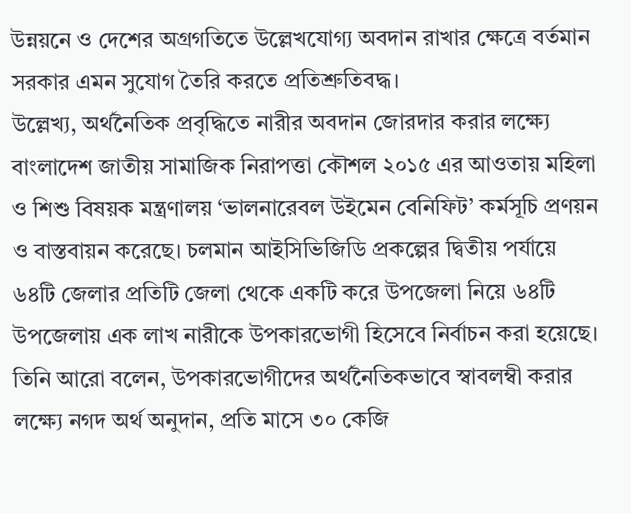উন্নয়নে ও দেশের অগ্রগতিতে উল্লেখযোগ্য অবদান রাখার ক্ষেত্রে বর্তমান সরকার এমন সুযোগ তৈরি করতে প্রতিশ্রুতিবদ্ধ।
উল্লেখ্য, অর্থনৈতিক প্রবৃদ্ধিতে নারীর অবদান জোরদার করার লক্ষ্যে বাংলাদেশ জাতীয় সামাজিক নিরাপত্তা কৌশল ২০১৫ এর আওতায় মহিলা ও শিশু বিষয়ক মন্ত্রণালয় ‘ভালনারেবল উইমেন বেনিফিট’ কর্মসূচি প্রণয়ন ও বাস্তবায়ন করেছে। চলমান আইসিভিজিডি প্রকল্পের দ্বিতীয় পর্যায়ে ৬৪টি জেলার প্রতিটি জেলা থেকে একটি করে উপজেলা নিয়ে ৬৪টি উপজেলায় এক লাখ নারীকে উপকারভোগী হিসেবে নির্বাচন করা হয়েছে।
তিনি আরো বলেন, উপকারভোগীদের অর্থনৈতিকভাবে স্বাবলম্বী করার লক্ষ্যে নগদ অর্থ অনুদান, প্রতি মাসে ৩০ কেজি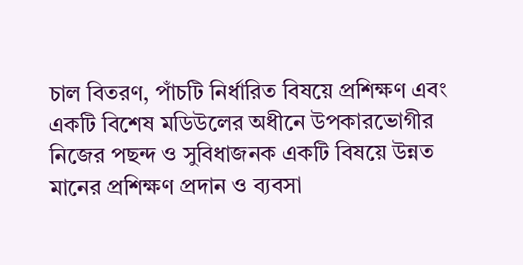চাল বিতরণ, পাঁচটি নির্ধারিত বিষয়ে প্রশিক্ষণ এবং একটি বিশেষ মডিউলের অধীনে উপকারভোগীর নিজের পছন্দ ও সুবিধাজনক একটি বিষয়ে উন্নত মানের প্রশিক্ষণ প্রদান ও ব্যবসা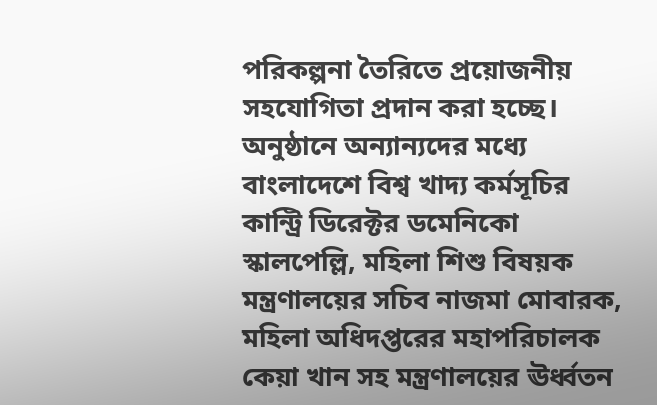পরিকল্পনা তৈরিতে প্রয়োজনীয় সহযোগিতা প্রদান করা হচ্ছে।
অনুষ্ঠানে অন্যান্যদের মধ্যে বাংলাদেশে বিশ্ব খাদ্য কর্মসূচির কান্ট্রি ডিরেক্টর ডমেনিকো স্কালপেল্লি, মহিলা শিশু বিষয়ক মন্ত্রণালয়ের সচিব নাজমা মোবারক, মহিলা অধিদপ্তরের মহাপরিচালক কেয়া খান সহ মন্ত্রণালয়ের ঊর্ধ্বতন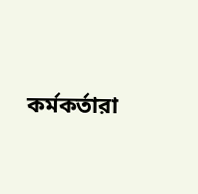কর্মকর্তারা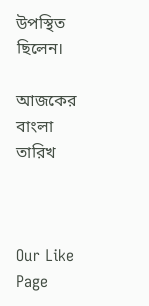উপস্থিত ছিলেন।

আজকের বাংলা তারিখ



Our Like Page